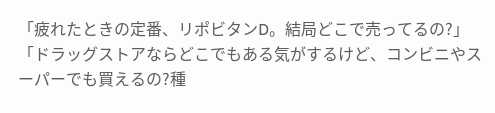「疲れたときの定番、リポビタンD。結局どこで売ってるの?」「ドラッグストアならどこでもある気がするけど、コンビニやスーパーでも買えるの?種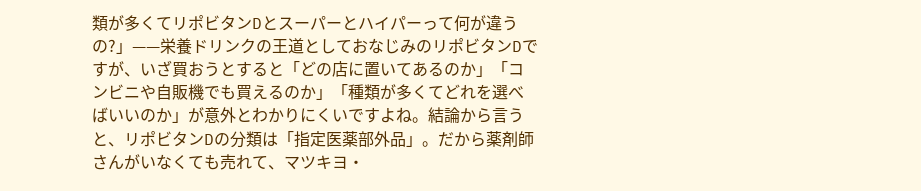類が多くてリポビタンDとスーパーとハイパーって何が違うの?」——栄養ドリンクの王道としておなじみのリポビタンDですが、いざ買おうとすると「どの店に置いてあるのか」「コンビニや自販機でも買えるのか」「種類が多くてどれを選べばいいのか」が意外とわかりにくいですよね。結論から言うと、リポビタンDの分類は「指定医薬部外品」。だから薬剤師さんがいなくても売れて、マツキヨ・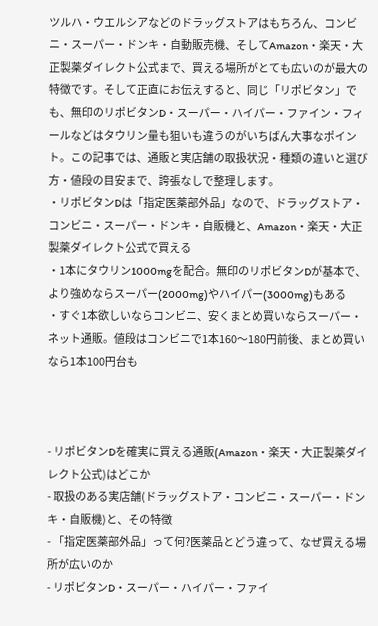ツルハ・ウエルシアなどのドラッグストアはもちろん、コンビニ・スーパー・ドンキ・自動販売機、そしてAmazon・楽天・大正製薬ダイレクト公式まで、買える場所がとても広いのが最大の特徴です。そして正直にお伝えすると、同じ「リポビタン」でも、無印のリポビタンD・スーパー・ハイパー・ファイン・フィールなどはタウリン量も狙いも違うのがいちばん大事なポイント。この記事では、通販と実店舗の取扱状況・種類の違いと選び方・値段の目安まで、誇張なしで整理します。
・リポビタンDは「指定医薬部外品」なので、ドラッグストア・コンビニ・スーパー・ドンキ・自販機と、Amazon・楽天・大正製薬ダイレクト公式で買える
・1本にタウリン1000mgを配合。無印のリポビタンDが基本で、より強めならスーパー(2000mg)やハイパー(3000mg)もある
・すぐ1本欲しいならコンビニ、安くまとめ買いならスーパー・ネット通販。値段はコンビニで1本160〜180円前後、まとめ買いなら1本100円台も



- リポビタンDを確実に買える通販(Amazon・楽天・大正製薬ダイレクト公式)はどこか
- 取扱のある実店舗(ドラッグストア・コンビニ・スーパー・ドンキ・自販機)と、その特徴
- 「指定医薬部外品」って何?医薬品とどう違って、なぜ買える場所が広いのか
- リポビタンD・スーパー・ハイパー・ファイ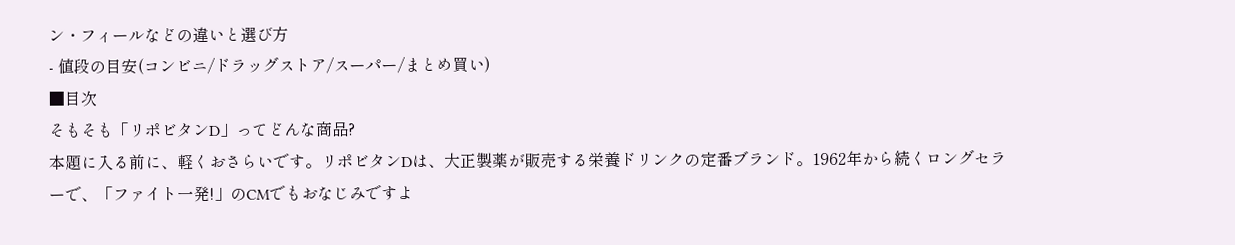ン・フィールなどの違いと選び方
- 値段の目安(コンビニ/ドラッグストア/スーパー/まとめ買い)
■目次
そもそも「リポビタンD」ってどんな商品?
本題に入る前に、軽くおさらいです。リポビタンDは、大正製薬が販売する栄養ドリンクの定番ブランド。1962年から続くロングセラーで、「ファイト一発!」のCMでもおなじみですよ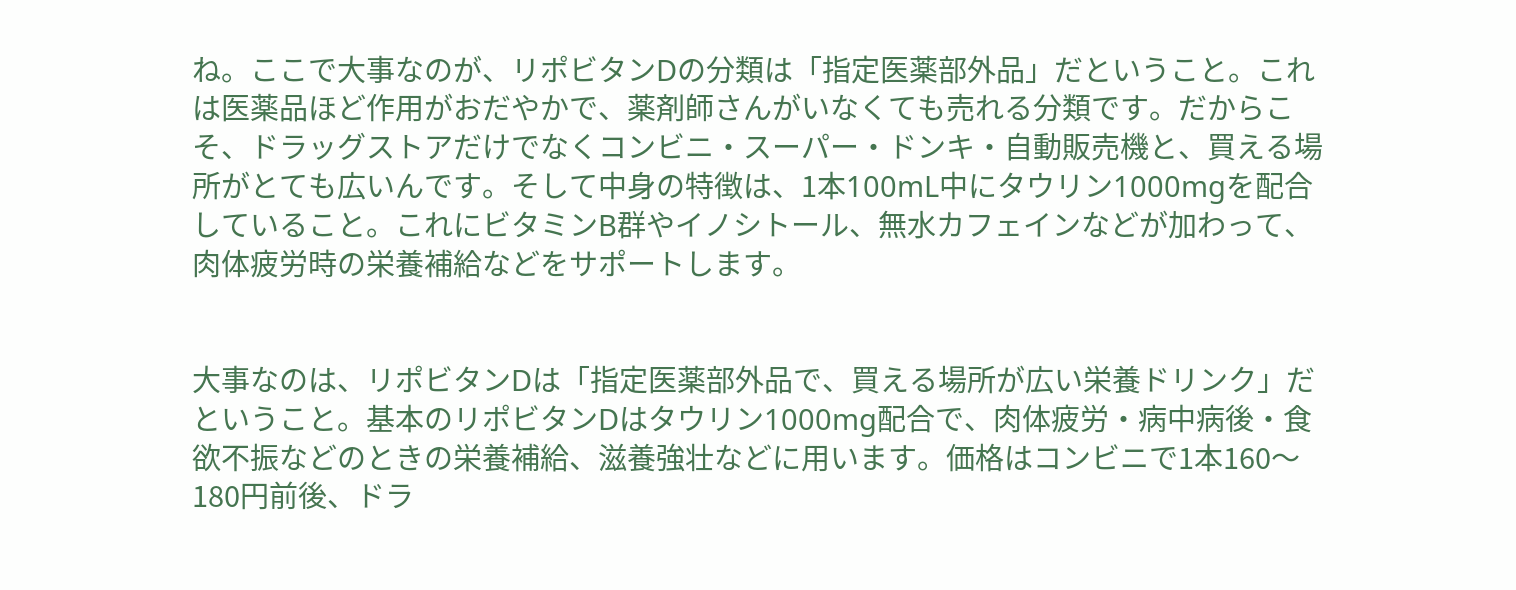ね。ここで大事なのが、リポビタンDの分類は「指定医薬部外品」だということ。これは医薬品ほど作用がおだやかで、薬剤師さんがいなくても売れる分類です。だからこそ、ドラッグストアだけでなくコンビニ・スーパー・ドンキ・自動販売機と、買える場所がとても広いんです。そして中身の特徴は、1本100mL中にタウリン1000mgを配合していること。これにビタミンB群やイノシトール、無水カフェインなどが加わって、肉体疲労時の栄養補給などをサポートします。


大事なのは、リポビタンDは「指定医薬部外品で、買える場所が広い栄養ドリンク」だということ。基本のリポビタンDはタウリン1000mg配合で、肉体疲労・病中病後・食欲不振などのときの栄養補給、滋養強壮などに用います。価格はコンビニで1本160〜180円前後、ドラ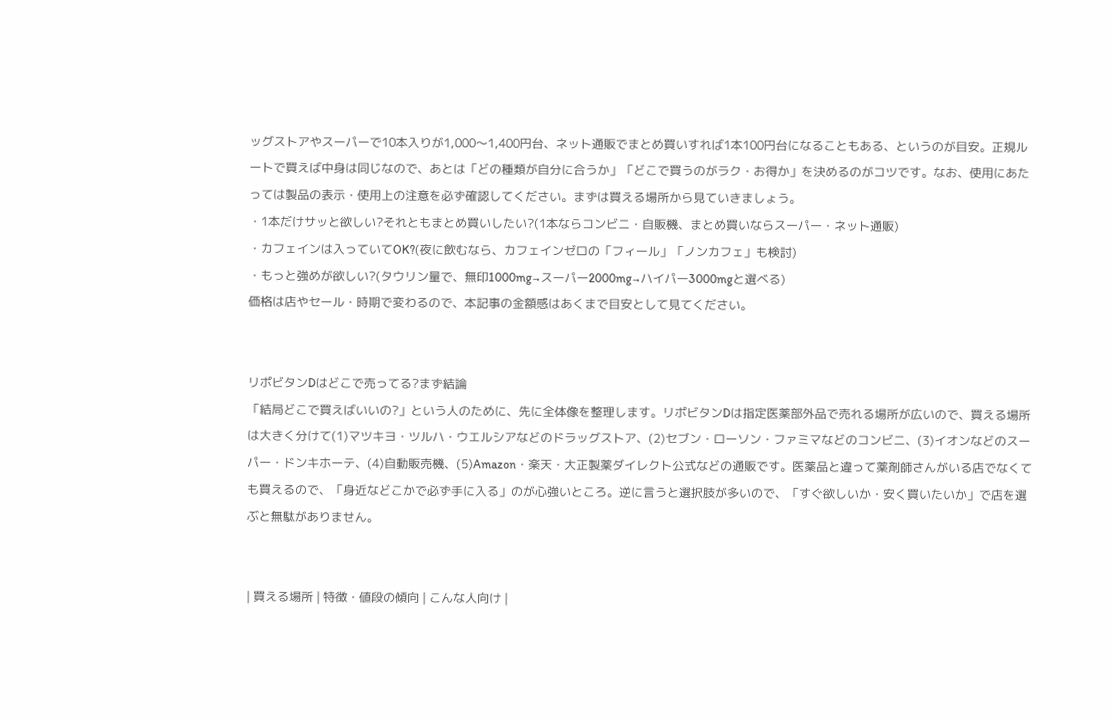ッグストアやスーパーで10本入りが1,000〜1,400円台、ネット通販でまとめ買いすれば1本100円台になることもある、というのが目安。正規ルートで買えば中身は同じなので、あとは「どの種類が自分に合うか」「どこで買うのがラク・お得か」を決めるのがコツです。なお、使用にあたっては製品の表示・使用上の注意を必ず確認してください。まずは買える場所から見ていきましょう。
・1本だけサッと欲しい?それともまとめ買いしたい?(1本ならコンビニ・自販機、まとめ買いならスーパー・ネット通販)
・カフェインは入っていてOK?(夜に飲むなら、カフェインゼロの「フィール」「ノンカフェ」も検討)
・もっと強めが欲しい?(タウリン量で、無印1000mg→スーパー2000mg→ハイパー3000mgと選べる)
価格は店やセール・時期で変わるので、本記事の金額感はあくまで目安として見てください。


リポビタンDはどこで売ってる?まず結論
「結局どこで買えばいいの?」という人のために、先に全体像を整理します。リポビタンDは指定医薬部外品で売れる場所が広いので、買える場所は大きく分けて(1)マツキヨ・ツルハ・ウエルシアなどのドラッグストア、(2)セブン・ローソン・ファミマなどのコンビニ、(3)イオンなどのスーパー・ドンキホーテ、(4)自動販売機、(5)Amazon・楽天・大正製薬ダイレクト公式などの通販です。医薬品と違って薬剤師さんがいる店でなくても買えるので、「身近などこかで必ず手に入る」のが心強いところ。逆に言うと選択肢が多いので、「すぐ欲しいか・安く買いたいか」で店を選ぶと無駄がありません。


| 買える場所 | 特徴・値段の傾向 | こんな人向け |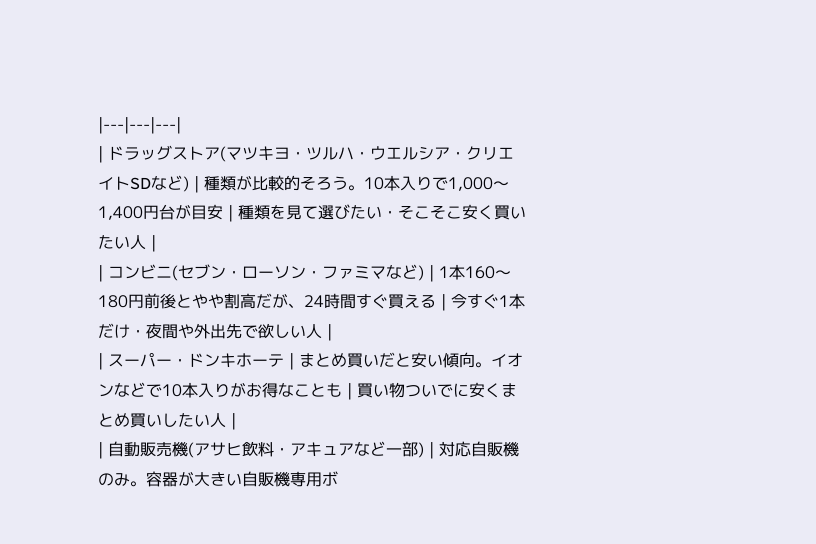|---|---|---|
| ドラッグストア(マツキヨ・ツルハ・ウエルシア・クリエイトSDなど) | 種類が比較的そろう。10本入りで1,000〜1,400円台が目安 | 種類を見て選びたい・そこそこ安く買いたい人 |
| コンビニ(セブン・ローソン・ファミマなど) | 1本160〜180円前後とやや割高だが、24時間すぐ買える | 今すぐ1本だけ・夜間や外出先で欲しい人 |
| スーパー・ドンキホーテ | まとめ買いだと安い傾向。イオンなどで10本入りがお得なことも | 買い物ついでに安くまとめ買いしたい人 |
| 自動販売機(アサヒ飲料・アキュアなど一部) | 対応自販機のみ。容器が大きい自販機専用ボ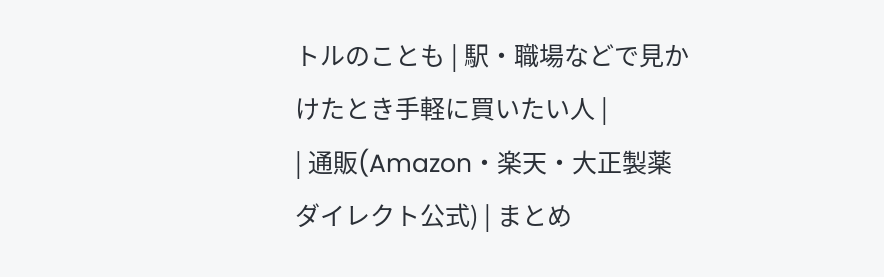トルのことも | 駅・職場などで見かけたとき手軽に買いたい人 |
| 通販(Amazon・楽天・大正製薬ダイレクト公式) | まとめ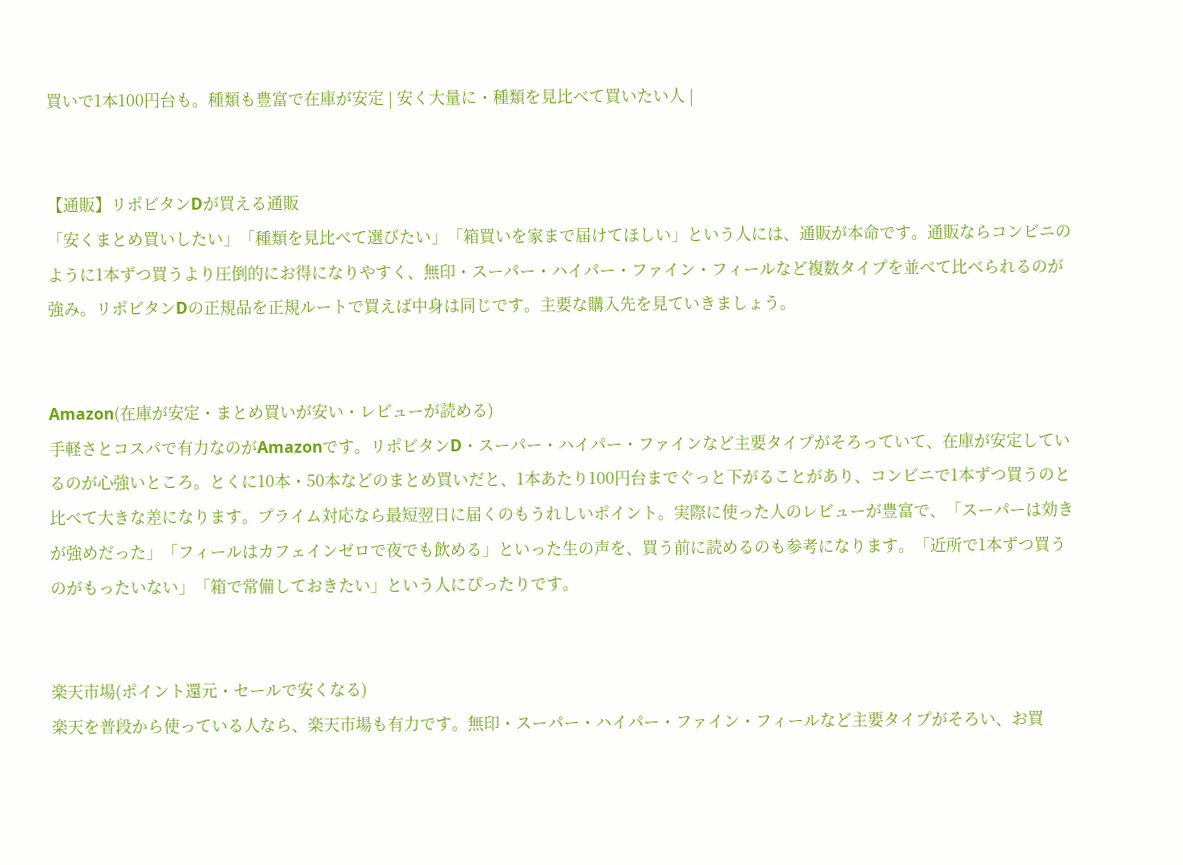買いで1本100円台も。種類も豊富で在庫が安定 | 安く大量に・種類を見比べて買いたい人 |


【通販】リポビタンDが買える通販
「安くまとめ買いしたい」「種類を見比べて選びたい」「箱買いを家まで届けてほしい」という人には、通販が本命です。通販ならコンビニのように1本ずつ買うより圧倒的にお得になりやすく、無印・スーパー・ハイパー・ファイン・フィールなど複数タイプを並べて比べられるのが強み。リポビタンDの正規品を正規ルートで買えば中身は同じです。主要な購入先を見ていきましょう。


Amazon(在庫が安定・まとめ買いが安い・レビューが読める)
手軽さとコスパで有力なのがAmazonです。リポビタンD・スーパー・ハイパー・ファインなど主要タイプがそろっていて、在庫が安定しているのが心強いところ。とくに10本・50本などのまとめ買いだと、1本あたり100円台までぐっと下がることがあり、コンビニで1本ずつ買うのと比べて大きな差になります。プライム対応なら最短翌日に届くのもうれしいポイント。実際に使った人のレビューが豊富で、「スーパーは効きが強めだった」「フィールはカフェインゼロで夜でも飲める」といった生の声を、買う前に読めるのも参考になります。「近所で1本ずつ買うのがもったいない」「箱で常備しておきたい」という人にぴったりです。


楽天市場(ポイント還元・セールで安くなる)
楽天を普段から使っている人なら、楽天市場も有力です。無印・スーパー・ハイパー・ファイン・フィールなど主要タイプがそろい、お買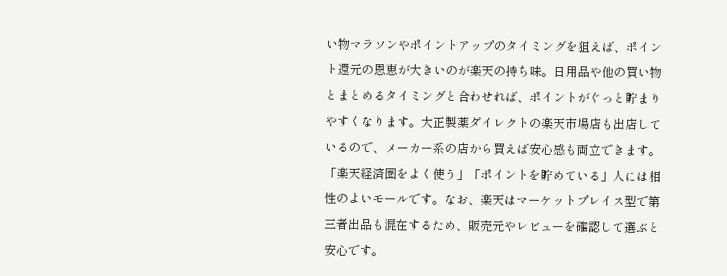い物マラソンやポイントアップのタイミングを狙えば、ポイント還元の恩恵が大きいのが楽天の持ち味。日用品や他の買い物とまとめるタイミングと合わせれば、ポイントがぐっと貯まりやすくなります。大正製薬ダイレクトの楽天市場店も出店しているので、メーカー系の店から買えば安心感も両立できます。「楽天経済圏をよく使う」「ポイントを貯めている」人には相性のよいモールです。なお、楽天はマーケットプレイス型で第三者出品も混在するため、販売元やレビューを確認して選ぶと安心です。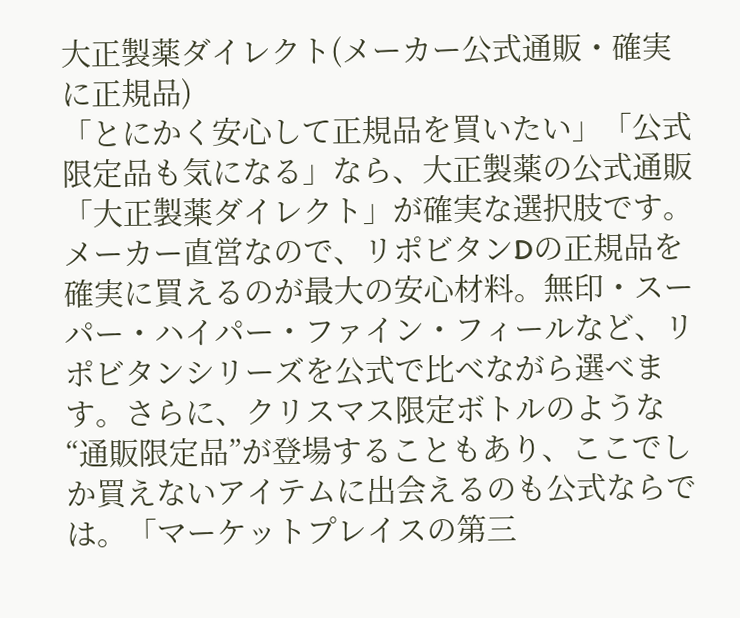大正製薬ダイレクト(メーカー公式通販・確実に正規品)
「とにかく安心して正規品を買いたい」「公式限定品も気になる」なら、大正製薬の公式通販「大正製薬ダイレクト」が確実な選択肢です。メーカー直営なので、リポビタンDの正規品を確実に買えるのが最大の安心材料。無印・スーパー・ハイパー・ファイン・フィールなど、リポビタンシリーズを公式で比べながら選べます。さらに、クリスマス限定ボトルのような“通販限定品”が登場することもあり、ここでしか買えないアイテムに出会えるのも公式ならでは。「マーケットプレイスの第三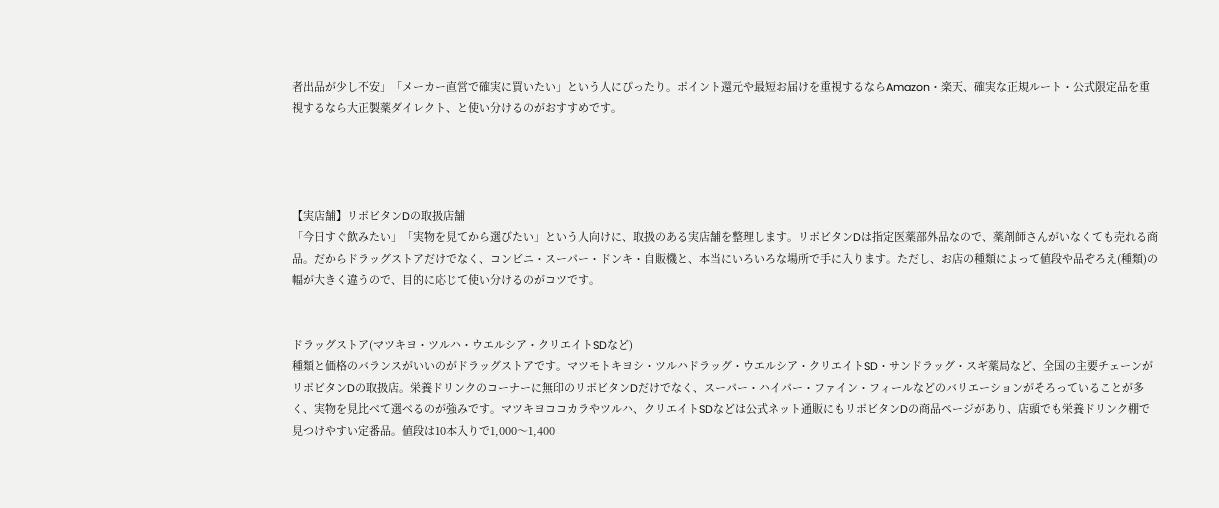者出品が少し不安」「メーカー直営で確実に買いたい」という人にぴったり。ポイント還元や最短お届けを重視するならAmazon・楽天、確実な正規ルート・公式限定品を重視するなら大正製薬ダイレクト、と使い分けるのがおすすめです。




【実店舗】リポビタンDの取扱店舗
「今日すぐ飲みたい」「実物を見てから選びたい」という人向けに、取扱のある実店舗を整理します。リポビタンDは指定医薬部外品なので、薬剤師さんがいなくても売れる商品。だからドラッグストアだけでなく、コンビニ・スーパー・ドンキ・自販機と、本当にいろいろな場所で手に入ります。ただし、お店の種類によって値段や品ぞろえ(種類)の幅が大きく違うので、目的に応じて使い分けるのがコツです。


ドラッグストア(マツキヨ・ツルハ・ウエルシア・クリエイトSDなど)
種類と価格のバランスがいいのがドラッグストアです。マツモトキヨシ・ツルハドラッグ・ウエルシア・クリエイトSD・サンドラッグ・スギ薬局など、全国の主要チェーンがリポビタンDの取扱店。栄養ドリンクのコーナーに無印のリポビタンDだけでなく、スーパー・ハイパー・ファイン・フィールなどのバリエーションがそろっていることが多く、実物を見比べて選べるのが強みです。マツキヨココカラやツルハ、クリエイトSDなどは公式ネット通販にもリポビタンDの商品ページがあり、店頭でも栄養ドリンク棚で見つけやすい定番品。値段は10本入りで1,000〜1,400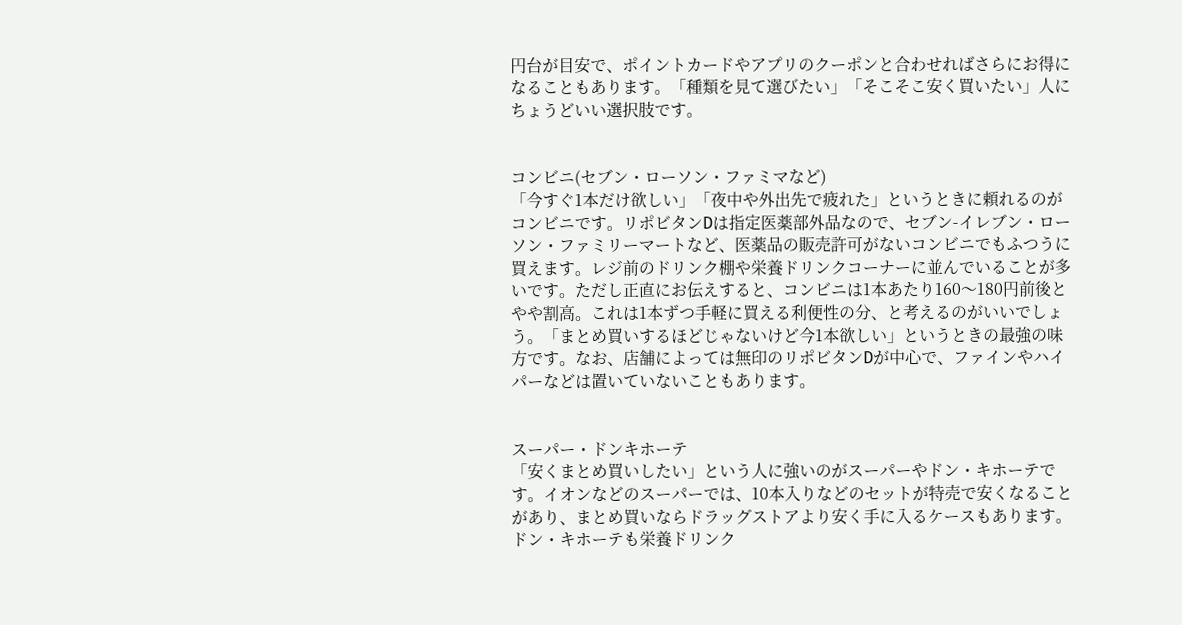円台が目安で、ポイントカードやアプリのクーポンと合わせればさらにお得になることもあります。「種類を見て選びたい」「そこそこ安く買いたい」人にちょうどいい選択肢です。


コンビニ(セブン・ローソン・ファミマなど)
「今すぐ1本だけ欲しい」「夜中や外出先で疲れた」というときに頼れるのがコンビニです。リポビタンDは指定医薬部外品なので、セブン-イレブン・ローソン・ファミリーマートなど、医薬品の販売許可がないコンビニでもふつうに買えます。レジ前のドリンク棚や栄養ドリンクコーナーに並んでいることが多いです。ただし正直にお伝えすると、コンビニは1本あたり160〜180円前後とやや割高。これは1本ずつ手軽に買える利便性の分、と考えるのがいいでしょう。「まとめ買いするほどじゃないけど今1本欲しい」というときの最強の味方です。なお、店舗によっては無印のリポビタンDが中心で、ファインやハイパーなどは置いていないこともあります。


スーパー・ドンキホーテ
「安くまとめ買いしたい」という人に強いのがスーパーやドン・キホーテです。イオンなどのスーパーでは、10本入りなどのセットが特売で安くなることがあり、まとめ買いならドラッグストアより安く手に入るケースもあります。ドン・キホーテも栄養ドリンク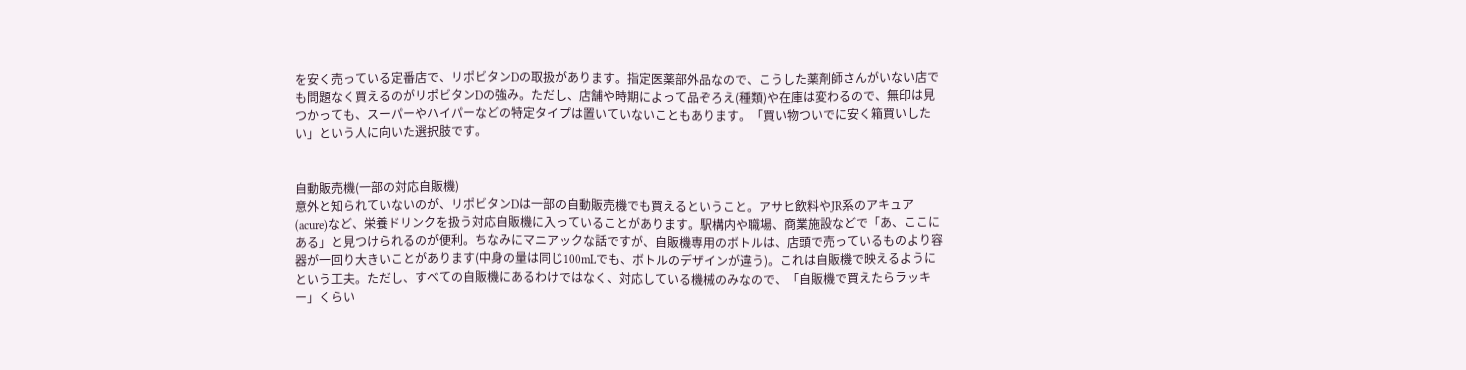を安く売っている定番店で、リポビタンDの取扱があります。指定医薬部外品なので、こうした薬剤師さんがいない店でも問題なく買えるのがリポビタンDの強み。ただし、店舗や時期によって品ぞろえ(種類)や在庫は変わるので、無印は見つかっても、スーパーやハイパーなどの特定タイプは置いていないこともあります。「買い物ついでに安く箱買いしたい」という人に向いた選択肢です。


自動販売機(一部の対応自販機)
意外と知られていないのが、リポビタンDは一部の自動販売機でも買えるということ。アサヒ飲料やJR系のアキュア(acure)など、栄養ドリンクを扱う対応自販機に入っていることがあります。駅構内や職場、商業施設などで「あ、ここにある」と見つけられるのが便利。ちなみにマニアックな話ですが、自販機専用のボトルは、店頭で売っているものより容器が一回り大きいことがあります(中身の量は同じ100mLでも、ボトルのデザインが違う)。これは自販機で映えるようにという工夫。ただし、すべての自販機にあるわけではなく、対応している機械のみなので、「自販機で買えたらラッキー」くらい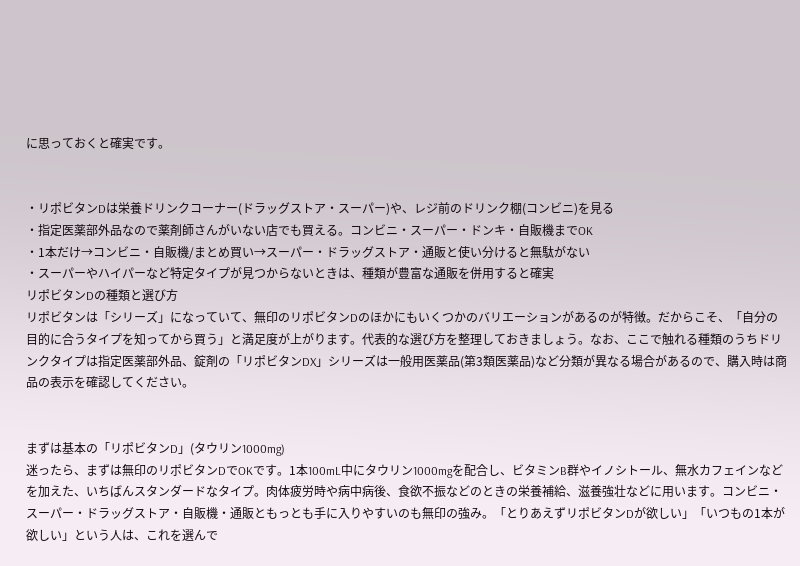に思っておくと確実です。


・リポビタンDは栄養ドリンクコーナー(ドラッグストア・スーパー)や、レジ前のドリンク棚(コンビニ)を見る
・指定医薬部外品なので薬剤師さんがいない店でも買える。コンビニ・スーパー・ドンキ・自販機までOK
・1本だけ→コンビニ・自販機/まとめ買い→スーパー・ドラッグストア・通販と使い分けると無駄がない
・スーパーやハイパーなど特定タイプが見つからないときは、種類が豊富な通販を併用すると確実
リポビタンDの種類と選び方
リポビタンは「シリーズ」になっていて、無印のリポビタンDのほかにもいくつかのバリエーションがあるのが特徴。だからこそ、「自分の目的に合うタイプを知ってから買う」と満足度が上がります。代表的な選び方を整理しておきましょう。なお、ここで触れる種類のうちドリンクタイプは指定医薬部外品、錠剤の「リポビタンDX」シリーズは一般用医薬品(第3類医薬品)など分類が異なる場合があるので、購入時は商品の表示を確認してください。


まずは基本の「リポビタンD」(タウリン1000mg)
迷ったら、まずは無印のリポビタンDでOKです。1本100mL中にタウリン1000mgを配合し、ビタミンB群やイノシトール、無水カフェインなどを加えた、いちばんスタンダードなタイプ。肉体疲労時や病中病後、食欲不振などのときの栄養補給、滋養強壮などに用います。コンビニ・スーパー・ドラッグストア・自販機・通販ともっとも手に入りやすいのも無印の強み。「とりあえずリポビタンDが欲しい」「いつもの1本が欲しい」という人は、これを選んで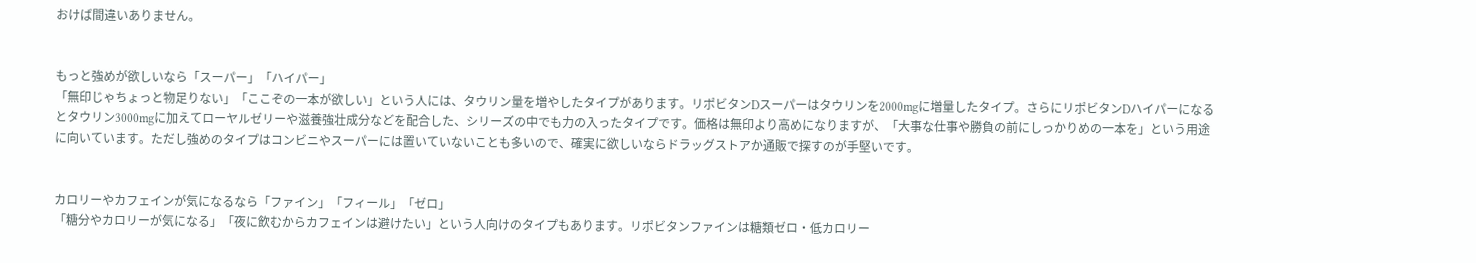おけば間違いありません。


もっと強めが欲しいなら「スーパー」「ハイパー」
「無印じゃちょっと物足りない」「ここぞの一本が欲しい」という人には、タウリン量を増やしたタイプがあります。リポビタンDスーパーはタウリンを2000mgに増量したタイプ。さらにリポビタンDハイパーになるとタウリン3000mgに加えてローヤルゼリーや滋養強壮成分などを配合した、シリーズの中でも力の入ったタイプです。価格は無印より高めになりますが、「大事な仕事や勝負の前にしっかりめの一本を」という用途に向いています。ただし強めのタイプはコンビニやスーパーには置いていないことも多いので、確実に欲しいならドラッグストアか通販で探すのが手堅いです。


カロリーやカフェインが気になるなら「ファイン」「フィール」「ゼロ」
「糖分やカロリーが気になる」「夜に飲むからカフェインは避けたい」という人向けのタイプもあります。リポビタンファインは糖類ゼロ・低カロリー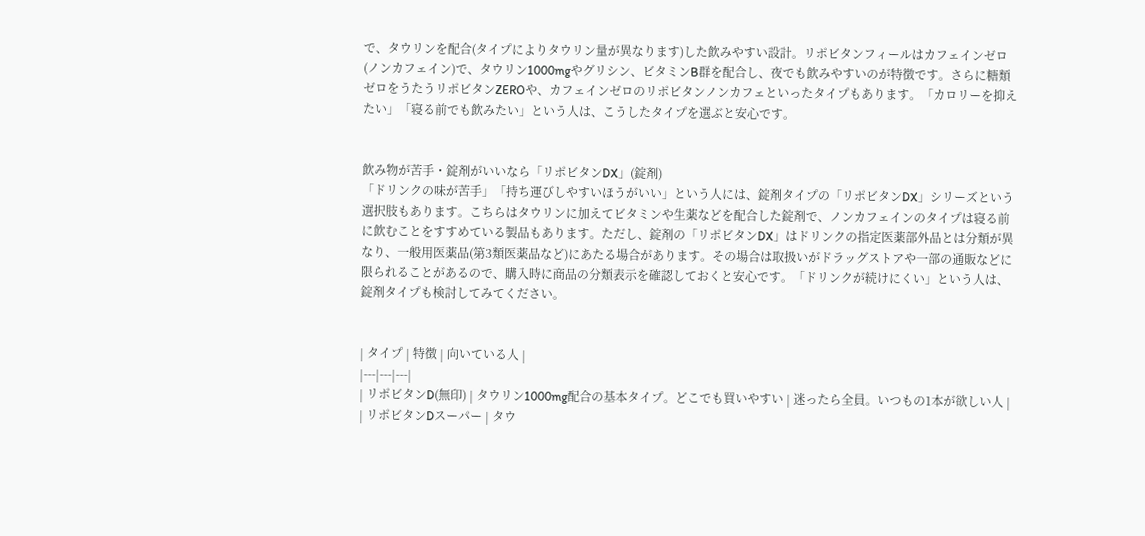で、タウリンを配合(タイプによりタウリン量が異なります)した飲みやすい設計。リポビタンフィールはカフェインゼロ(ノンカフェイン)で、タウリン1000mgやグリシン、ビタミンB群を配合し、夜でも飲みやすいのが特徴です。さらに糖類ゼロをうたうリポビタンZEROや、カフェインゼロのリポビタンノンカフェといったタイプもあります。「カロリーを抑えたい」「寝る前でも飲みたい」という人は、こうしたタイプを選ぶと安心です。


飲み物が苦手・錠剤がいいなら「リポビタンDX」(錠剤)
「ドリンクの味が苦手」「持ち運びしやすいほうがいい」という人には、錠剤タイプの「リポビタンDX」シリーズという選択肢もあります。こちらはタウリンに加えてビタミンや生薬などを配合した錠剤で、ノンカフェインのタイプは寝る前に飲むことをすすめている製品もあります。ただし、錠剤の「リポビタンDX」はドリンクの指定医薬部外品とは分類が異なり、一般用医薬品(第3類医薬品など)にあたる場合があります。その場合は取扱いがドラッグストアや一部の通販などに限られることがあるので、購入時に商品の分類表示を確認しておくと安心です。「ドリンクが続けにくい」という人は、錠剤タイプも検討してみてください。


| タイプ | 特徴 | 向いている人 |
|---|---|---|
| リポビタンD(無印) | タウリン1000mg配合の基本タイプ。どこでも買いやすい | 迷ったら全員。いつもの1本が欲しい人 |
| リポビタンDスーパー | タウ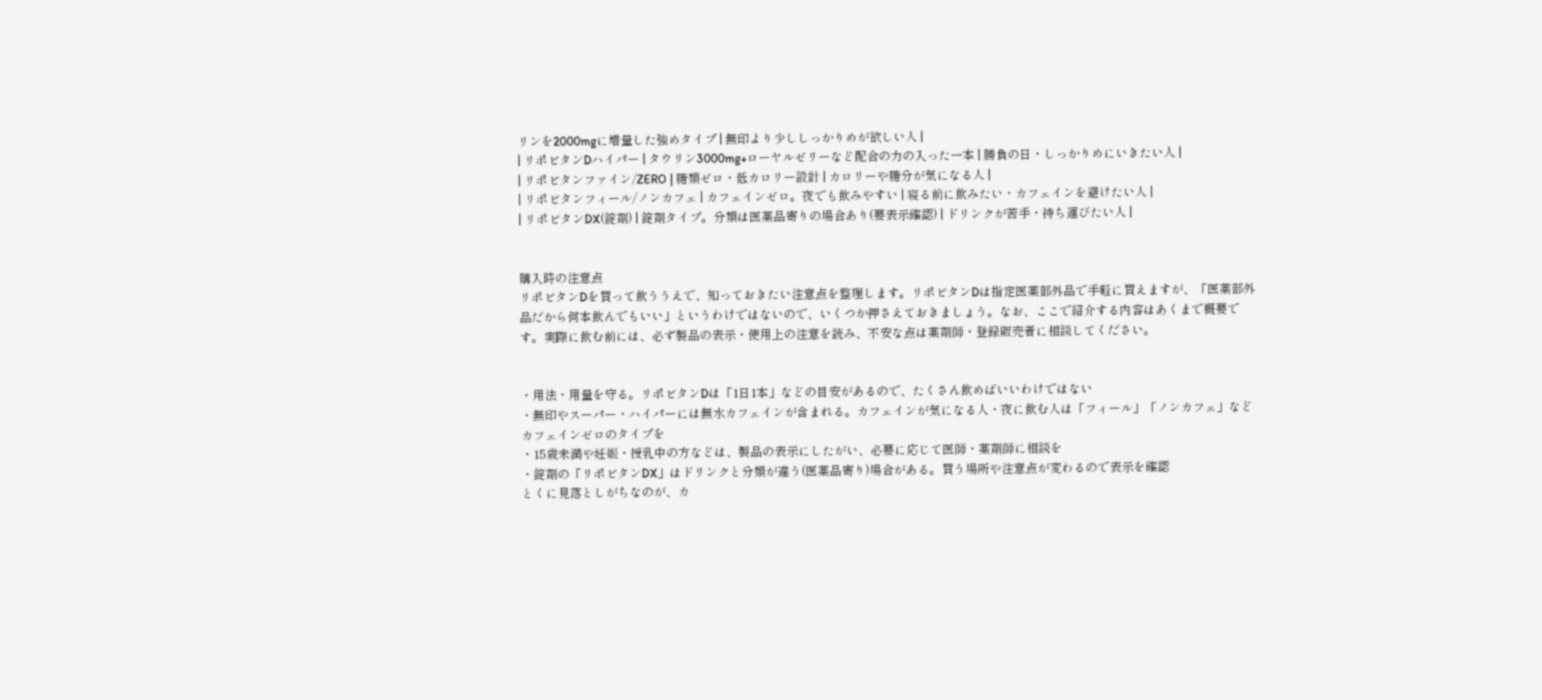リンを2000mgに増量した強めタイプ | 無印より少ししっかりめが欲しい人 |
| リポビタンDハイパー | タウリン3000mg+ローヤルゼリーなど配合の力の入った一本 | 勝負の日・しっかりめにいきたい人 |
| リポビタンファイン/ZERO | 糖類ゼロ・低カロリー設計 | カロリーや糖分が気になる人 |
| リポビタンフィール/ノンカフェ | カフェインゼロ。夜でも飲みやすい | 寝る前に飲みたい・カフェインを避けたい人 |
| リポビタンDX(錠剤) | 錠剤タイプ。分類は医薬品寄りの場合あり(要表示確認) | ドリンクが苦手・持ち運びたい人 |


購入時の注意点
リポビタンDを買って飲ううえで、知っておきたい注意点を整理します。リポビタンDは指定医薬部外品で手軽に買えますが、「医薬部外品だから何本飲んでもいい」というわけではないので、いくつか押さえておきましょう。なお、ここで紹介する内容はあくまで概要です。実際に飲む前には、必ず製品の表示・使用上の注意を読み、不安な点は薬剤師・登録販売者に相談してください。


・用法・用量を守る。リポビタンDは「1日1本」などの目安があるので、たくさん飲めばいいわけではない
・無印やスーパー・ハイパーには無水カフェインが含まれる。カフェインが気になる人・夜に飲む人は「フィール」「ノンカフェ」などカフェインゼロのタイプを
・15歳未満や妊娠・授乳中の方などは、製品の表示にしたがい、必要に応じて医師・薬剤師に相談を
・錠剤の「リポビタンDX」はドリンクと分類が違う(医薬品寄り)場合がある。買う場所や注意点が変わるので表示を確認
とくに見落としがちなのが、カ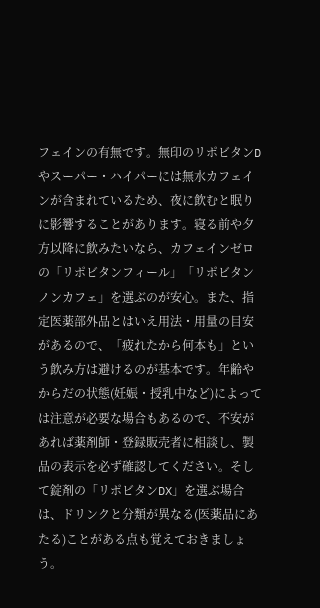フェインの有無です。無印のリポビタンDやスーパー・ハイパーには無水カフェインが含まれているため、夜に飲むと眠りに影響することがあります。寝る前や夕方以降に飲みたいなら、カフェインゼロの「リポビタンフィール」「リポビタンノンカフェ」を選ぶのが安心。また、指定医薬部外品とはいえ用法・用量の目安があるので、「疲れたから何本も」という飲み方は避けるのが基本です。年齢やからだの状態(妊娠・授乳中など)によっては注意が必要な場合もあるので、不安があれば薬剤師・登録販売者に相談し、製品の表示を必ず確認してください。そして錠剤の「リポビタンDX」を選ぶ場合は、ドリンクと分類が異なる(医薬品にあたる)ことがある点も覚えておきましょう。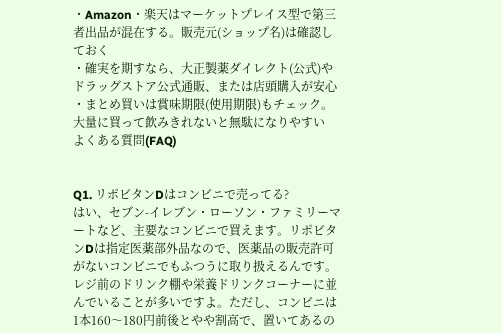・Amazon・楽天はマーケットプレイス型で第三者出品が混在する。販売元(ショップ名)は確認しておく
・確実を期すなら、大正製薬ダイレクト(公式)やドラッグストア公式通販、または店頭購入が安心
・まとめ買いは賞味期限(使用期限)もチェック。大量に買って飲みきれないと無駄になりやすい
よくある質問(FAQ)


Q1. リポビタンDはコンビニで売ってる?
はい、セブン-イレブン・ローソン・ファミリーマートなど、主要なコンビニで買えます。リポビタンDは指定医薬部外品なので、医薬品の販売許可がないコンビニでもふつうに取り扱えるんです。レジ前のドリンク棚や栄養ドリンクコーナーに並んでいることが多いですよ。ただし、コンビニは1本160〜180円前後とやや割高で、置いてあるの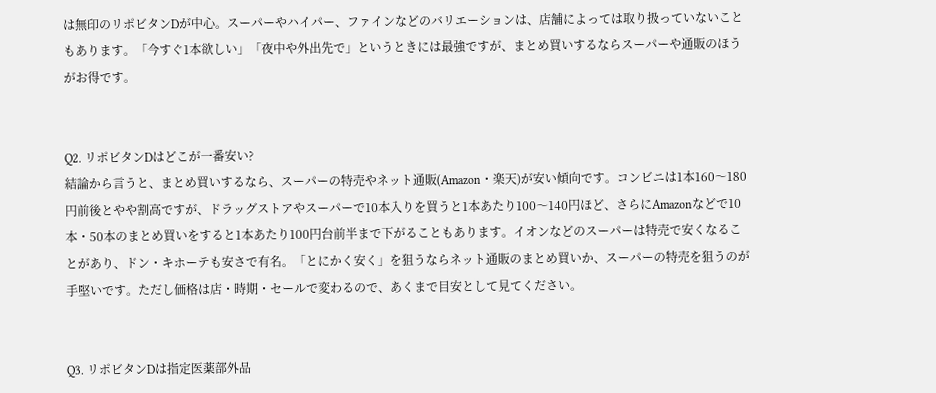は無印のリポビタンDが中心。スーパーやハイパー、ファインなどのバリエーションは、店舗によっては取り扱っていないこともあります。「今すぐ1本欲しい」「夜中や外出先で」というときには最強ですが、まとめ買いするならスーパーや通販のほうがお得です。


Q2. リポビタンDはどこが一番安い?
結論から言うと、まとめ買いするなら、スーパーの特売やネット通販(Amazon・楽天)が安い傾向です。コンビニは1本160〜180円前後とやや割高ですが、ドラッグストアやスーパーで10本入りを買うと1本あたり100〜140円ほど、さらにAmazonなどで10本・50本のまとめ買いをすると1本あたり100円台前半まで下がることもあります。イオンなどのスーパーは特売で安くなることがあり、ドン・キホーテも安さで有名。「とにかく安く」を狙うならネット通販のまとめ買いか、スーパーの特売を狙うのが手堅いです。ただし価格は店・時期・セールで変わるので、あくまで目安として見てください。


Q3. リポビタンDは指定医薬部外品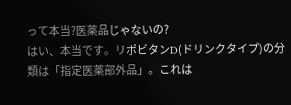って本当?医薬品じゃないの?
はい、本当です。リポビタンD(ドリンクタイプ)の分類は「指定医薬部外品」。これは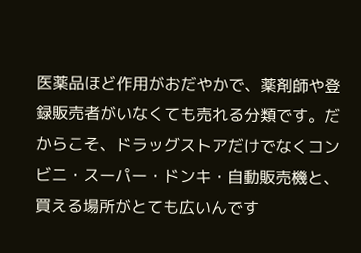医薬品ほど作用がおだやかで、薬剤師や登録販売者がいなくても売れる分類です。だからこそ、ドラッグストアだけでなくコンビニ・スーパー・ドンキ・自動販売機と、買える場所がとても広いんです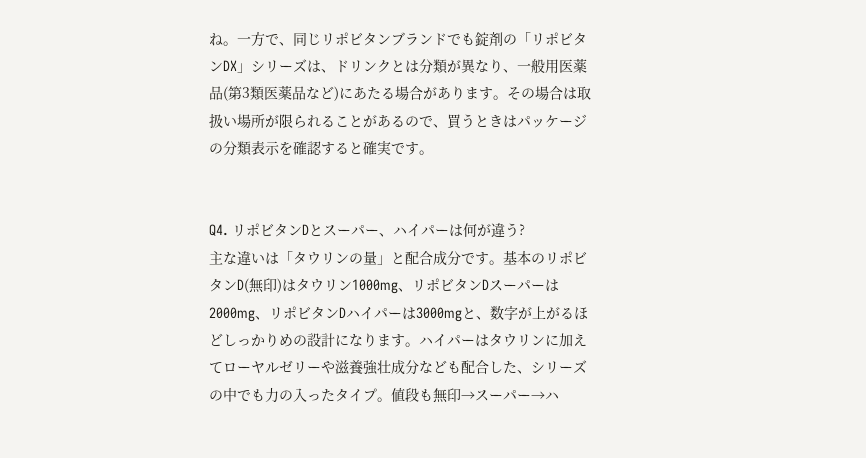ね。一方で、同じリポビタンブランドでも錠剤の「リポビタンDX」シリーズは、ドリンクとは分類が異なり、一般用医薬品(第3類医薬品など)にあたる場合があります。その場合は取扱い場所が限られることがあるので、買うときはパッケージの分類表示を確認すると確実です。


Q4. リポビタンDとスーパー、ハイパーは何が違う?
主な違いは「タウリンの量」と配合成分です。基本のリポビタンD(無印)はタウリン1000mg、リポビタンDスーパーは2000mg、リポビタンDハイパーは3000mgと、数字が上がるほどしっかりめの設計になります。ハイパーはタウリンに加えてローヤルゼリーや滋養強壮成分なども配合した、シリーズの中でも力の入ったタイプ。値段も無印→スーパー→ハ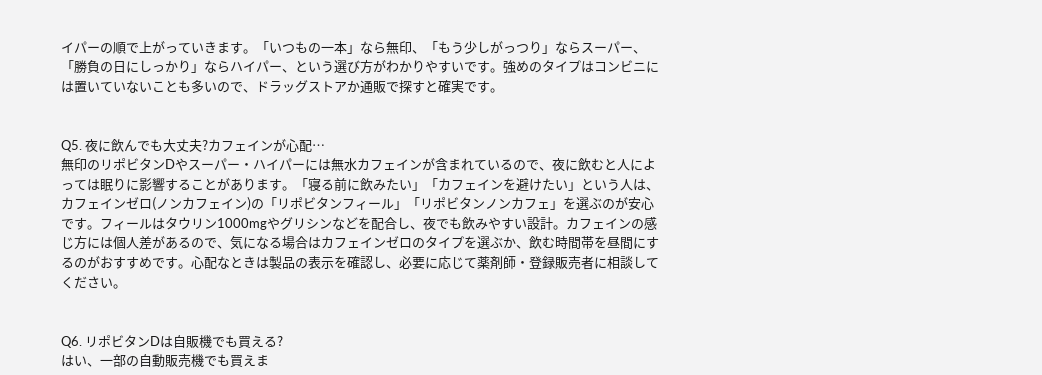イパーの順で上がっていきます。「いつもの一本」なら無印、「もう少しがっつり」ならスーパー、「勝負の日にしっかり」ならハイパー、という選び方がわかりやすいです。強めのタイプはコンビニには置いていないことも多いので、ドラッグストアか通販で探すと確実です。


Q5. 夜に飲んでも大丈夫?カフェインが心配…
無印のリポビタンDやスーパー・ハイパーには無水カフェインが含まれているので、夜に飲むと人によっては眠りに影響することがあります。「寝る前に飲みたい」「カフェインを避けたい」という人は、カフェインゼロ(ノンカフェイン)の「リポビタンフィール」「リポビタンノンカフェ」を選ぶのが安心です。フィールはタウリン1000mgやグリシンなどを配合し、夜でも飲みやすい設計。カフェインの感じ方には個人差があるので、気になる場合はカフェインゼロのタイプを選ぶか、飲む時間帯を昼間にするのがおすすめです。心配なときは製品の表示を確認し、必要に応じて薬剤師・登録販売者に相談してください。


Q6. リポビタンDは自販機でも買える?
はい、一部の自動販売機でも買えま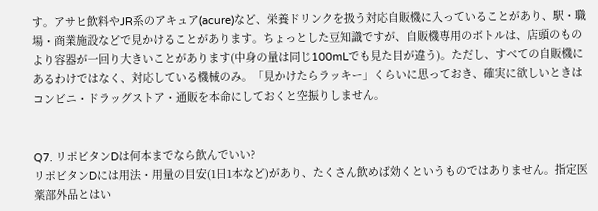す。アサヒ飲料やJR系のアキュア(acure)など、栄養ドリンクを扱う対応自販機に入っていることがあり、駅・職場・商業施設などで見かけることがあります。ちょっとした豆知識ですが、自販機専用のボトルは、店頭のものより容器が一回り大きいことがあります(中身の量は同じ100mLでも見た目が違う)。ただし、すべての自販機にあるわけではなく、対応している機械のみ。「見かけたらラッキー」くらいに思っておき、確実に欲しいときはコンビニ・ドラッグストア・通販を本命にしておくと空振りしません。


Q7. リポビタンDは何本までなら飲んでいい?
リポビタンDには用法・用量の目安(1日1本など)があり、たくさん飲めば効くというものではありません。指定医薬部外品とはい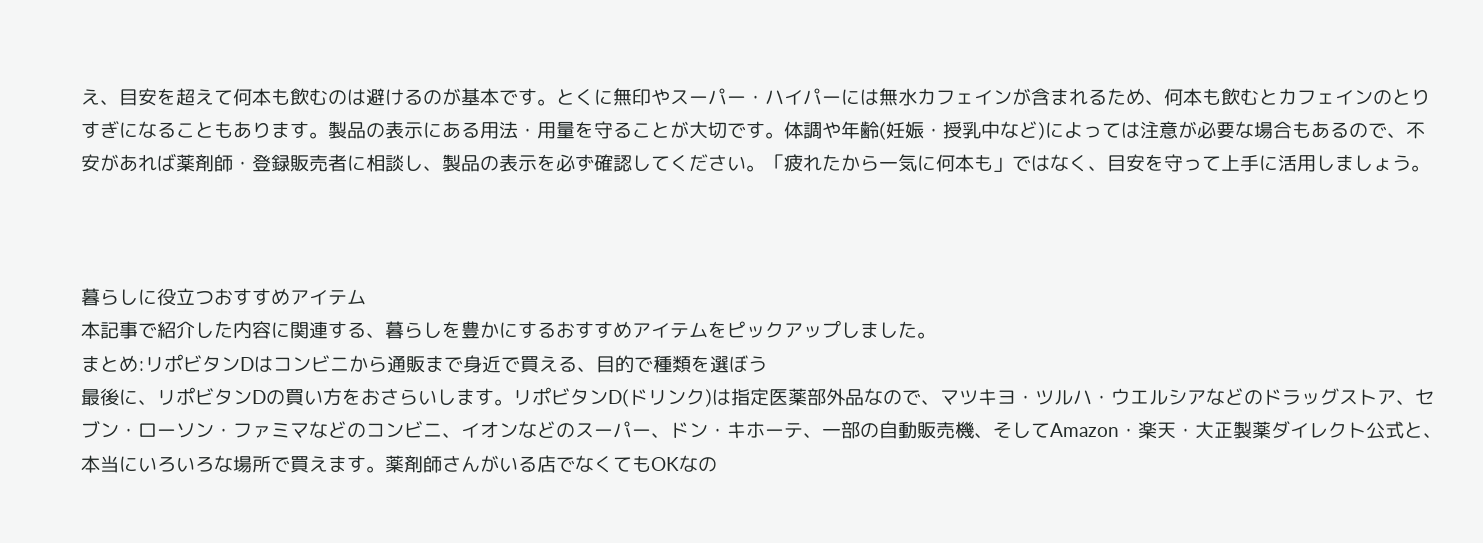え、目安を超えて何本も飲むのは避けるのが基本です。とくに無印やスーパー・ハイパーには無水カフェインが含まれるため、何本も飲むとカフェインのとりすぎになることもあります。製品の表示にある用法・用量を守ることが大切です。体調や年齢(妊娠・授乳中など)によっては注意が必要な場合もあるので、不安があれば薬剤師・登録販売者に相談し、製品の表示を必ず確認してください。「疲れたから一気に何本も」ではなく、目安を守って上手に活用しましょう。



暮らしに役立つおすすめアイテム
本記事で紹介した内容に関連する、暮らしを豊かにするおすすめアイテムをピックアップしました。
まとめ:リポビタンDはコンビニから通販まで身近で買える、目的で種類を選ぼう
最後に、リポビタンDの買い方をおさらいします。リポビタンD(ドリンク)は指定医薬部外品なので、マツキヨ・ツルハ・ウエルシアなどのドラッグストア、セブン・ローソン・ファミマなどのコンビニ、イオンなどのスーパー、ドン・キホーテ、一部の自動販売機、そしてAmazon・楽天・大正製薬ダイレクト公式と、本当にいろいろな場所で買えます。薬剤師さんがいる店でなくてもOKなの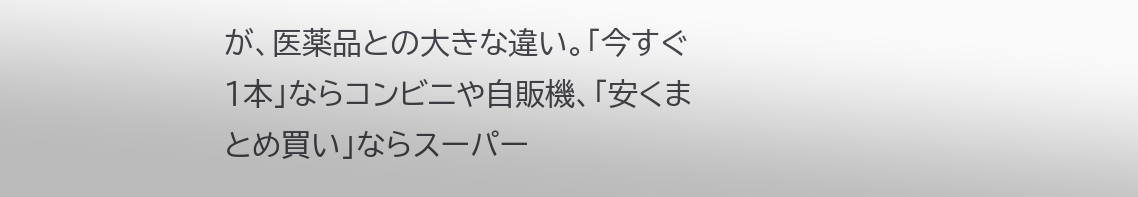が、医薬品との大きな違い。「今すぐ1本」ならコンビニや自販機、「安くまとめ買い」ならスーパー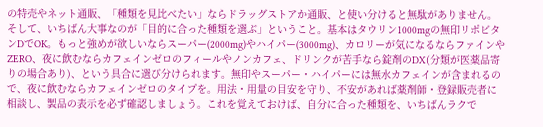の特売やネット通販、「種類を見比べたい」ならドラッグストアか通販、と使い分けると無駄がありません。
そして、いちばん大事なのが「目的に合った種類を選ぶ」ということ。基本はタウリン1000mgの無印リポビタンDでOK。もっと強めが欲しいならスーパー(2000mg)やハイパー(3000mg)、カロリーが気になるならファインやZERO、夜に飲むならカフェインゼロのフィールやノンカフェ、ドリンクが苦手なら錠剤のDX(分類が医薬品寄りの場合あり)、という具合に選び分けられます。無印やスーパー・ハイパーには無水カフェインが含まれるので、夜に飲むならカフェインゼロのタイプを。用法・用量の目安を守り、不安があれば薬剤師・登録販売者に相談し、製品の表示を必ず確認しましょう。これを覚えておけば、自分に合った種類を、いちばんラクで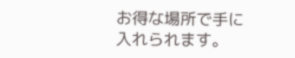お得な場所で手に入れられます。